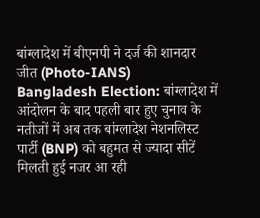बांग्लादेश में बीएनपी ने दर्ज की शानदार जीत (Photo-IANS)
Bangladesh Election: बांग्लादेश में आंदोलन के बाद पहली बार हुए चुनाव के नतीजों में अब तक बांग्लादेश नेशनलिस्ट पार्टी (BNP) को बहुमत से ज्यादा सीटें मिलती हुई नजर आ रही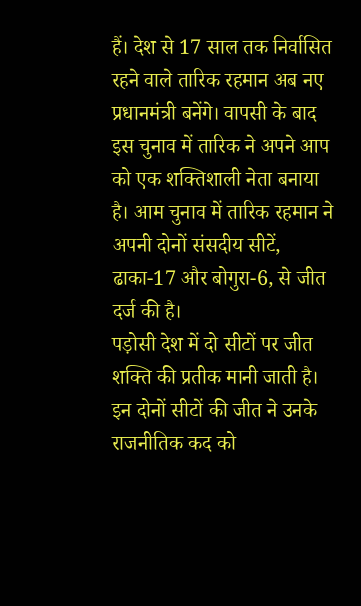हैं। देश से 17 साल तक निर्वासित रहने वाले तारिक रहमान अब नए प्रधानमंत्री बनेंगे। वापसी के बाद इस चुनाव में तारिक ने अपने आप को एक शक्तिशाली नेता बनाया है। आम चुनाव में तारिक रहमान ने अपनी दोनों संसदीय सीटें, ढाका-17 और बोगुरा-6, से जीत दर्ज की है।
पड़ोसी देश में दो सीटों पर जीत शक्ति की प्रतीक मानी जाती है। इन दोनों सीटों की जीत ने उनके राजनीतिक कद को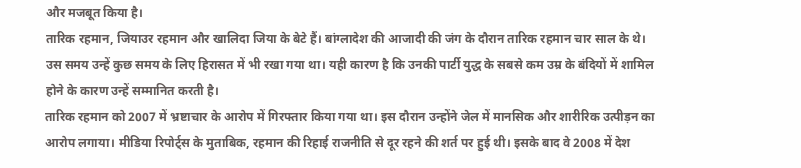और मजबूत किया है।
तारिक रहमान, जियाउर रहमान और खालिदा जिया के बेटे हैं। बांग्लादेश की आजादी की जंग के दौरान तारिक रहमान चार साल के थे। उस समय उन्हें कुछ समय के लिए हिरासत में भी रखा गया था। यही कारण है कि उनकी पार्टी युद्ध के सबसे कम उम्र के बंदियों में शामिल होने के कारण उन्हें सम्मानित करती है।
तारिक रहमान को 2007 में भ्रष्टाचार के आरोप में गिरफ्तार किया गया था। इस दौरान उन्होंने जेल में मानसिक और शारीरिक उत्पीड़न का आरोप लगाया। मीडिया रिपोर्ट्स के मुताबिक, रहमान की रिहाई राजनीति से दूर रहने की शर्त पर हुई थी। इसके बाद वे 2008 में देश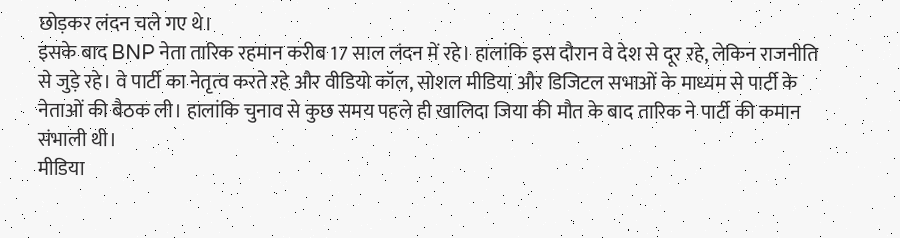छोड़कर लंदन चले गए थे।
इसके बाद BNP नेता तारिक रहमान करीब 17 साल लंदन में रहे। हालांकि इस दौरान वे देश से दूर रहे, लेकिन राजनीति से जुड़े रहे। वे पार्टी का नेतृत्व करते रहे और वीडियो कॉल, सोशल मीडिया और डिजिटल सभाओं के माध्यम से पार्टी के नेताओं की बैठक ली। हालांकि चुनाव से कुछ समय पहले ही खालिदा जिया की मौत के बाद तारिक ने पार्टी की कमान संभाली थी।
मीडिया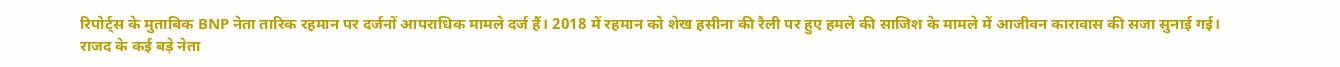रिपोर्ट्स के मुताबिक BNP नेता तारिक रहमान पर दर्जनों आपराधिक मामले दर्ज हैं। 2018 में रहमान को शेख हसीना की रैली पर हुए हमले की साजिश के मामले में आजीवन कारावास की सजा सुनाई गई।
राजद के कई बड़े नेता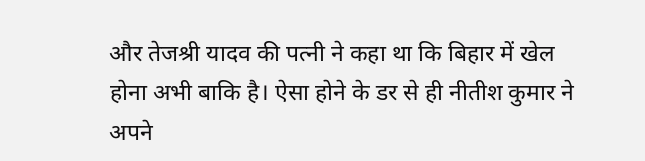और तेजश्री यादव की पत्नी ने कहा था कि बिहार में खेल होना अभी बाकि है। ऐसा होने के डर से ही नीतीश कुमार ने अपने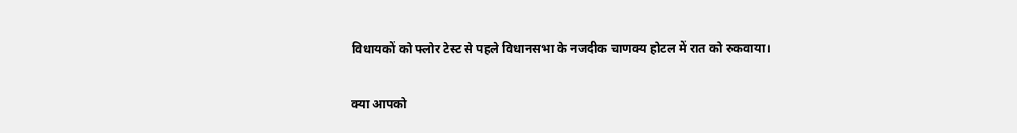विधायकों को फ्लोर टेस्ट से पहले विधानसभा के नजदीक चाणक्य होटल में रात को रुकवाया।

क्या आपको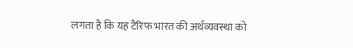लगता है कि यह टैरिफ भारत की अर्थव्यवस्था को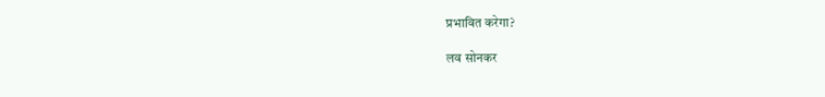प्रभावित करेगा?

लव सोनकर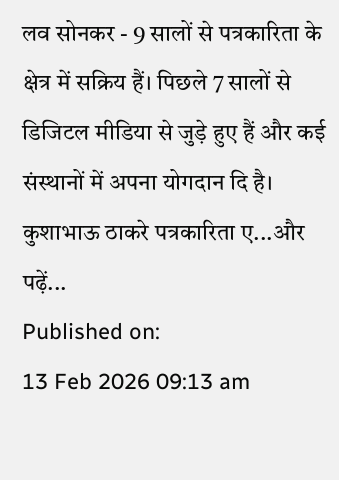लव सोनकर - 9 सालों से पत्रकारिता के क्षेत्र में सक्रिय हैं। पिछले 7 सालों से डिजिटल मीडिया से जुड़े हुए हैं और कई संस्थानों में अपना योगदान दि है। कुशाभाऊ ठाकरे पत्रकारिता ए...और पढ़ें...
Published on:
13 Feb 2026 09:13 am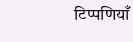टिप्पणियाँ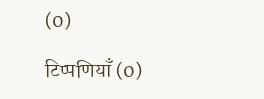(0)

टिप्पणियाँ (0)